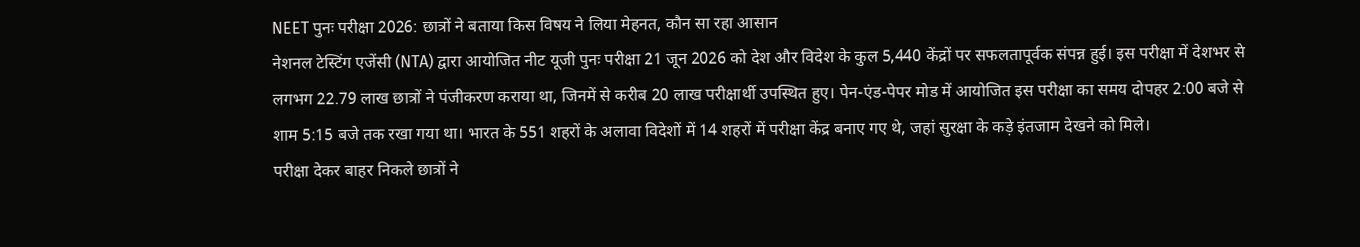NEET पुनः परीक्षा 2026: छात्रों ने बताया किस विषय ने लिया मेहनत, कौन सा रहा आसान
नेशनल टेस्टिंग एजेंसी (NTA) द्वारा आयोजित नीट यूजी पुनः परीक्षा 21 जून 2026 को देश और विदेश के कुल 5,440 केंद्रों पर सफलतापूर्वक संपन्न हुई। इस परीक्षा में देशभर से लगभग 22.79 लाख छात्रों ने पंजीकरण कराया था, जिनमें से करीब 20 लाख परीक्षार्थी उपस्थित हुए। पेन-एंड-पेपर मोड में आयोजित इस परीक्षा का समय दोपहर 2:00 बजे से शाम 5:15 बजे तक रखा गया था। भारत के 551 शहरों के अलावा विदेशों में 14 शहरों में परीक्षा केंद्र बनाए गए थे, जहां सुरक्षा के कड़े इंतजाम देखने को मिले।
परीक्षा देकर बाहर निकले छात्रों ने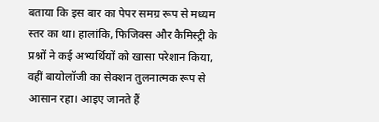बताया कि इस बार का पेपर समग्र रूप से मध्यम स्तर का था। हालांकि, फिजिक्स और कैमिस्ट्री के प्रश्नों ने कई अभ्यर्थियों को खासा परेशान किया, वहीं बायोलॉजी का सेक्शन तुलनात्मक रूप से आसान रहा। आइए जानते हैं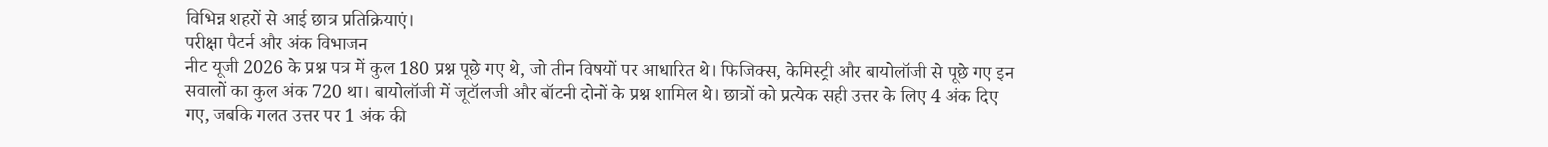विभिन्न शहरों से आई छात्र प्रतिक्रियाएं।
परीक्षा पैटर्न और अंक विभाजन
नीट यूजी 2026 के प्रश्न पत्र में कुल 180 प्रश्न पूछे गए थे, जो तीन विषयों पर आधारित थे। फिजिक्स, केमिस्ट्री और बायोलॉजी से पूछे गए इन सवालों का कुल अंक 720 था। बायोलॉजी में जूटॉलजी और बॉटनी दोनों के प्रश्न शामिल थे। छात्रों को प्रत्येक सही उत्तर के लिए 4 अंक दिए गए, जबकि गलत उत्तर पर 1 अंक की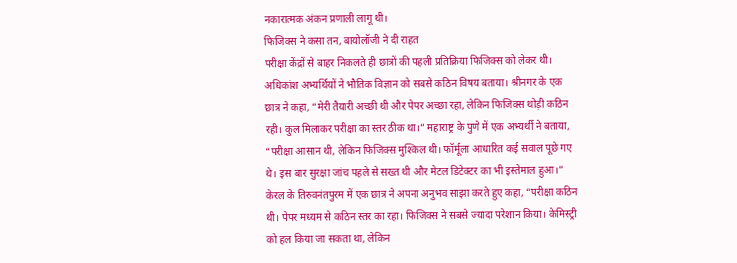नकारात्मक अंकन प्रणाली लागू थी।
फिजिक्स ने कसा तन, बायोलॉजी ने दी राहत
परीक्षा केंद्रों से बाहर निकलते ही छात्रों की पहली प्रतिक्रिया फिजिक्स को लेकर थी। अधिकांश अभ्यर्थियों ने भौतिक विज्ञान को सबसे कठिन विषय बताया। श्रीनगर के एक छात्र ने कहा, “मेरी तैयारी अच्छी थी और पेपर अच्छा रहा, लेकिन फिजिक्स थोड़ी कठिन रही। कुल मिलाकर परीक्षा का स्तर ठीक था।” महाराष्ट्र के पुणे में एक अभ्यर्थी ने बताया, “परीक्षा आसान थी, लेकिन फिजिक्स मुश्किल थी। फॉर्मूला आधारित कई सवाल पूछे गए थे। इस बार सुरक्षा जांच पहले से सख्त थी और मेटल डिटेक्टर का भी इस्तेमाल हुआ।”
केरल के तिरुवनंतपुरम में एक छात्र ने अपना अनुभव साझा करते हुए कहा, “परीक्षा कठिन थी। पेपर मध्यम से कठिन स्तर का रहा। फिजिक्स ने सबसे ज्यादा परेशान किया। केमिस्ट्री को हल किया जा सकता था, लेकिन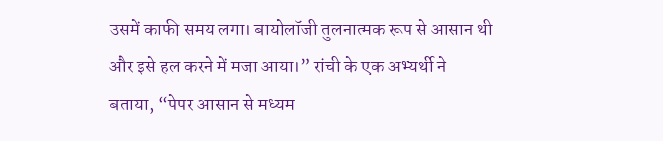उसमें काफी समय लगा। बायोलॉजी तुलनात्मक रूप से आसान थी और इसे हल करने में मजा आया।” रांची के एक अभ्यर्थी ने बताया, “पेपर आसान से मध्यम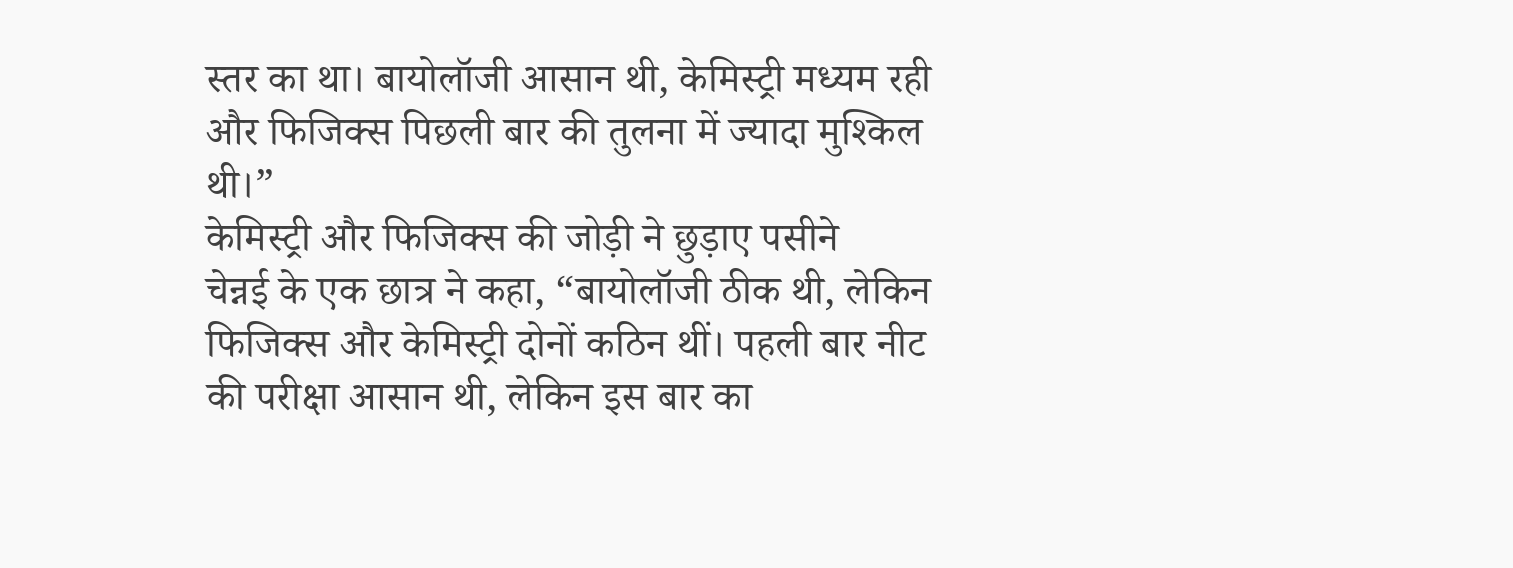स्तर का था। बायोलॉजी आसान थी, केमिस्ट्री मध्यम रही और फिजिक्स पिछली बार की तुलना में ज्यादा मुश्किल थी।”
केमिस्ट्री और फिजिक्स की जोड़ी ने छुड़ाए पसीने
चेन्नई के एक छात्र ने कहा, “बायोलॉजी ठीक थी, लेकिन फिजिक्स और केमिस्ट्री दोनों कठिन थीं। पहली बार नीट की परीक्षा आसान थी, लेकिन इस बार का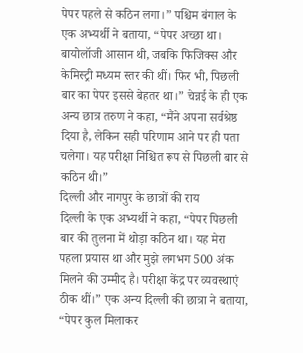पेपर पहले से कठिन लगा।” पश्चिम बंगाल के एक अभ्यर्थी ने बताया, “पेपर अच्छा था। बायोलॉजी आसान थी, जबकि फिजिक्स और केमिस्ट्री मध्यम स्तर की थीं। फिर भी, पिछली बार का पेपर इससे बेहतर था।” चेन्नई के ही एक अन्य छात्र तरुण ने कहा, “मैंने अपना सर्वश्रेष्ठ दिया है, लेकिन सही परिणाम आने पर ही पता चलेगा। यह परीक्षा निश्चित रूप से पिछली बार से कठिन थी।”
दिल्ली और नागपुर के छात्रों की राय
दिल्ली के एक अभ्यर्थी ने कहा, “पेपर पिछली बार की तुलना में थोड़ा कठिन था। यह मेरा पहला प्रयास था और मुझे लगभग 500 अंक मिलने की उम्मीद है। परीक्षा केंद्र पर व्यवस्थाएं ठीक थीं।” एक अन्य दिल्ली की छात्रा ने बताया, “पेपर कुल मिलाकर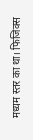मध्यम स्तर का था। फिजिक्स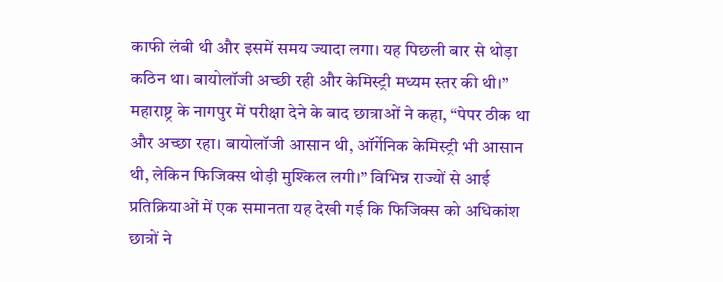काफी लंबी थी और इसमें समय ज्यादा लगा। यह पिछली बार से थोड़ा कठिन था। बायोलॉजी अच्छी रही और केमिस्ट्री मध्यम स्तर की थी।”
महाराष्ट्र के नागपुर में परीक्षा देने के बाद छात्राओं ने कहा, “पेपर ठीक था और अच्छा रहा। बायोलॉजी आसान थी, ऑर्गेनिक केमिस्ट्री भी आसान थी, लेकिन फिजिक्स थोड़ी मुश्किल लगी।” विभिन्न राज्यों से आई प्रतिक्रियाओं में एक समानता यह देखी गई कि फिजिक्स को अधिकांश छात्रों ने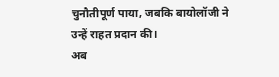चुनौतीपूर्ण पाया, जबकि बायोलॉजी ने उन्हें राहत प्रदान की।
अब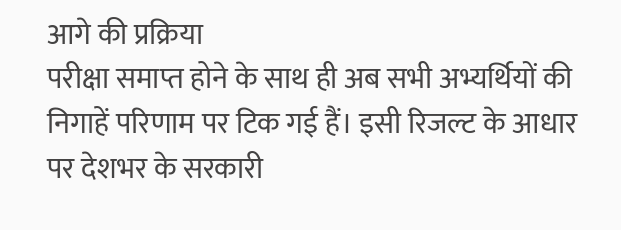आगे की प्रक्रिया
परीक्षा समाप्त होने के साथ ही अब सभी अभ्यर्थियों की निगाहें परिणाम पर टिक गई हैं। इसी रिजल्ट के आधार पर देशभर के सरकारी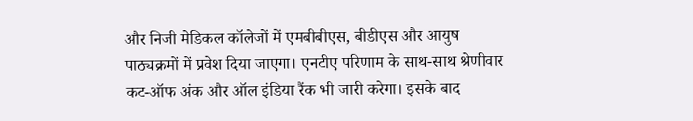और निजी मेडिकल कॉलेजों में एमबीबीएस, बीडीएस और आयुष पाठ्यक्रमों में प्रवेश दिया जाएगा। एनटीए परिणाम के साथ-साथ श्रेणीवार कट-ऑफ अंक और ऑल इंडिया रैंक भी जारी करेगा। इसके बाद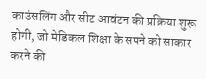काउंसलिंग और सीट आवंटन की प्रक्रिया शुरू होगी, जो मेडिकल शिक्षा के सपने को साकार करने की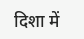दिशा में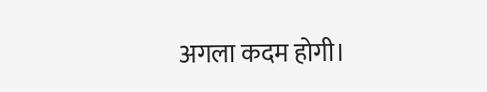अगला कदम होगी।